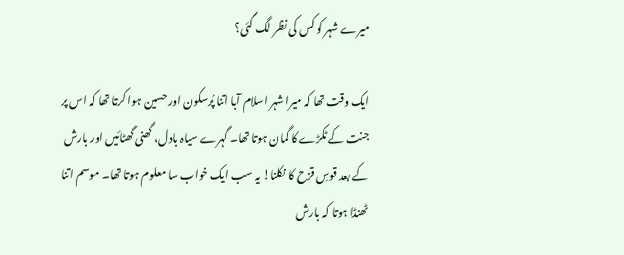میرے شہر کو کس کی نظر لگ گئی؟

ایک وقت تھا کہ میرا شہر اسلام آبا اتنا پُرسکون اور حسین ہوا کرتا تھا کہ اس پر جنت کے ٹکڑے کا گمان ہوتا تھا۔ گہرے سیاہ بادل، گھنی گھٹائیں اور بارش کے بعد قوسِ قزح کا نکلنا! یہ سب ایک خواب سا معلوم ہوتا تھا۔ موسم اتنا ٹھنڈا ہوتا کہ بارش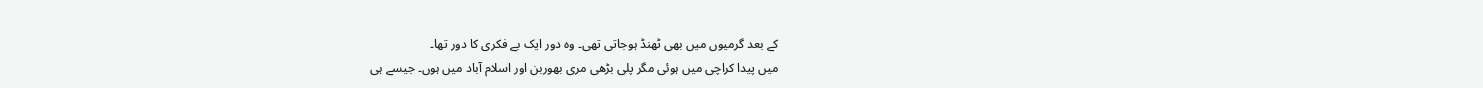کے بعد گرمیوں میں بھی ٹھنڈ ہوجاتی تھی۔ وہ دور ایک بے فکری کا دور تھا۔
میں پیدا کراچی میں ہوئی مگر پلی بڑھی مری بھوربن اور اسلام آباد میں ہوں۔ جیسے ہی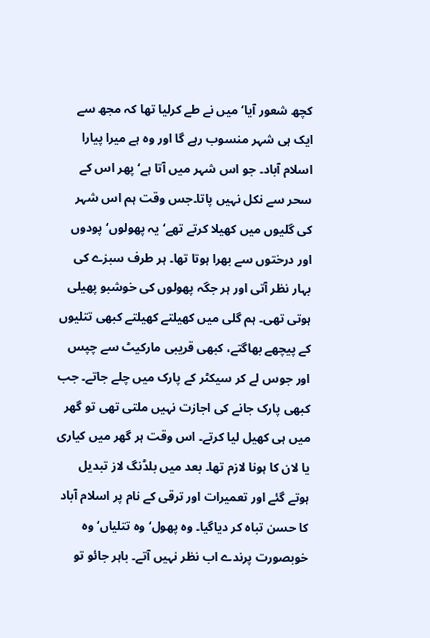کچھ شعور آیا‘ میں نے طے کرلیا تھا کہ مجھ سے ایک ہی شہر منسوب رہے گا اور وہ ہے میرا پیارا اسلام آباد۔ جو اس شہر میں آتا ہے‘ پھر اس کے سحر سے نکل نہیں پاتا۔جس وقت ہم اس شہر کی گلیوں میں کھیلا کرتے تھے‘ یہ پھولوں‘ پودوں اور درختوں سے بھرا ہوتا تھا۔ ہر طرف سبزے کی بہار نظر آتی اور ہر جگہ پھولوں کی خوشبو پھیلی ہوتی تھی۔ ہم گلی میں کھیلتے کھیلتے کبھی تتلیوں کے پیچھے بھاگتے، کبھی قریبی مارکیٹ سے چپس اور جوس لے کر سیکٹر کے پارک میں چلے جاتے۔ جب کبھی پارک جانے کی اجازت نہیں ملتی تھی تو گھر میں ہی کھیل لیا کرتے۔ اس وقت ہر گھر میں کیاری یا لان کا ہونا لازم تھا۔ بعد میں بلڈنگ لاز تبدیل ہوتے گئے اور تعمیرات اور ترقی کے نام پر اسلام آباد کا حسن تباہ کر دیاگیا۔ وہ پھول‘ وہ تتلیاں‘ وہ خوبصورت پرندے اب نظر نہیں آتے۔ باہر جائو تو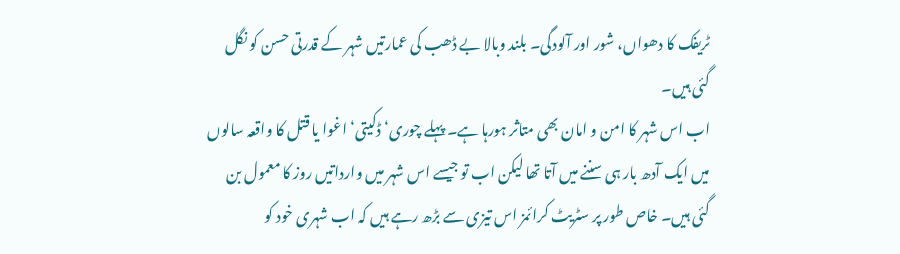ٹریفک کا دھواں، شور اور آلودگی۔ بلند وبالا بے ڈھب کی عمارتیں شہر کے قدرتی حسن کو نگل گئی ہیں۔
اب اس شہر کا امن و امان بھی متاثر ہورہا ہے۔ پہلے چوری‘ ڈکیتی‘ اغوا یا قتل کا واقعہ سالوں میں ایک آدھ بار ہی سننے میں آتا تھا لیکن اب تو جیسے اس شہر میں وارداتیں روز کا معمول بن گئی ہیں۔ خاص طور پر سٹریٹ کرائمز اس تیزی سے بڑھ رہے ہیں کہ اب شہری خود کو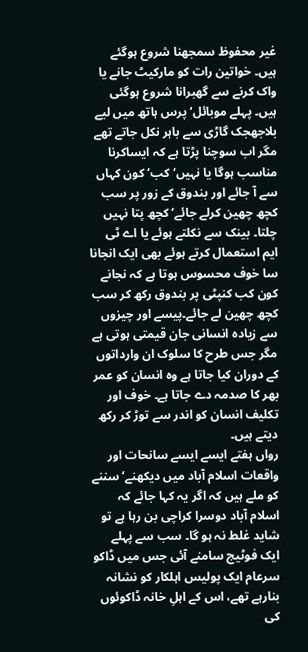غیر محفوظ سمجھنا شروع ہوگئے ہیں۔ خواتین رات کو مارکیٹ جانے یا واک کرنے سے گھبرانا شروع ہوگئی ہیں۔ پہلے موبائل‘ پرس ہاتھ میں لیے بلاجھجک گاڑی سے باہر نکل جاتے تھے مگر اب سوچنا پڑتا ہے کہ ایساکرنا مناسب ہوگا یا نہیں‘ کب‘ کون کہاں سے آ جائے اور بندوق کے زور پر سب کچھ چھین کرلے جائے‘ کچھ پتا نہیں چلتا۔ بینک سے نکلتے ہوئے یا اے ٹی ایم استعمال کرتے ہوئے بھی ایک انجانا سا خوف محسوس ہوتا ہے کہ نجانے کون کب کنپٹی پر بندوق رکھ کر سب کچھ چھین لے جائے۔پیسے اور چیزوں سے زیادہ انسانی جان قیمتی ہوتی ہے مگر جس طرح کا سلوک ان وارداتوں کے دوران کیا جاتا ہے وہ انسان کو عمر بھر کا صدمہ دے جاتا ہے۔ خوف اور تکلیف انسان کو اندر سے توڑ کر رکھ دیتے ہیں۔
رواں ہفتے ایسے ایسے سانحات اور واقعات اسلام آباد میں دیکھنے‘ سننے کو ملے ہیں کہ اگر یہ کہا جائے کہ اسلام آباد دوسرا کراچی بن رہا ہے تو شاید غلط نہ ہو گا۔ سب سے پہلے ایک فوٹیج سامنے آئی جس میں ڈاکو سرعام ایک پولیس اہلکار کو نشانہ بنارہے تھے، اس کے اہلِ خانہ ڈاکوئوں کی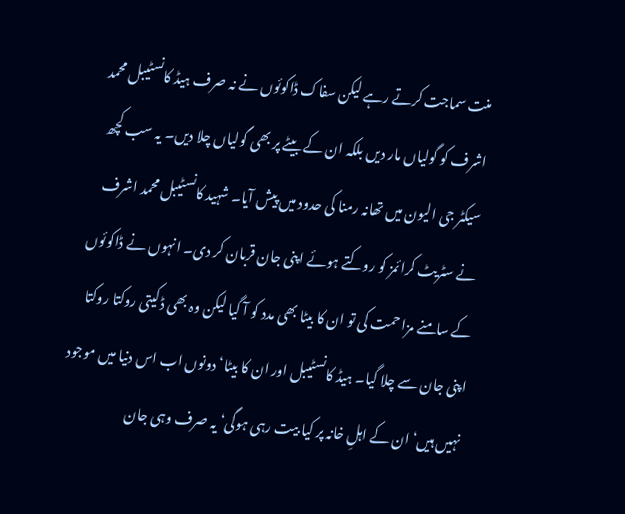منت سماجت کرتے رہے لیکن سفاک ڈاکوئوں نے نہ صرف ہیڈ کانسٹیبل محمد اشرف کو گولیاں مار دیں بلکہ ان کے بیٹے پر بھی گولیاں چلا دیں۔ یہ سب کچھ سیکٹر جی الیون میں تھانہ رمنا کی حدود میں پیش آیا۔ شہید کانسٹیبل محمد اشرف نے سٹریٹ کرائمز کو روکتے ہوئے اپنی جان قربان کر دی۔ انہوں نے ڈاکوئوں کے سامنے مزاحمت کی تو ان کا بیٹا بھی مدد کو آ گیا لیکن وہ بھی ڈکیتی روکتا روکتا اپنی جان سے چلا گیا۔ ہیڈ کانسٹیبل اور ان کا بیٹا‘ دونوں اب اس دنیا میں موجود نہیں ہیں‘ ان کے اہلِ خانہ پر کیا بیت رہی ہوگی‘ یہ صرف وہی جان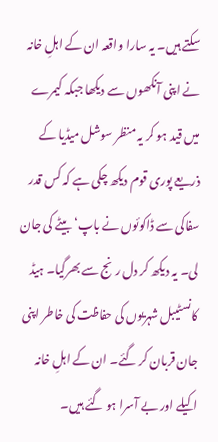سکتے ہیں۔ یہ سارا واقعہ ان کے اہلِ خانہ نے اپنی آنکھوں سے دیکھا جبکہ کیمرے میں قید ہو کر یہ منظر سوشل میڈیا کے ذریعے پوری قوم دیکھ چکی ہے کہ کس قدر سفاکی سے ڈاکوئوں نے باپ‘ بیٹے کی جان لی۔ یہ دیکھ کر دل رنج سے بھرگیا۔ ہیڈ کانسٹیبل شہریوں کی حفاظت کی خاطر اپنی جان قربان کر گئے۔ ان کے اہلِ خانہ اکیلے اور بے آسرا ہو گئے ہیں۔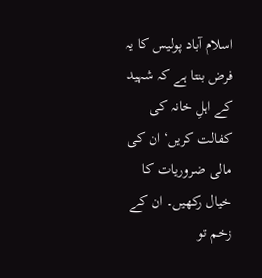اسلام آباد پولیس کا یہ فرض بنتا ہے کہ شہید کے اہلِ خانہ کی کفالت کریں‘ ان کی مالی ضروریات کا خیال رکھیں۔ ان کے زخم تو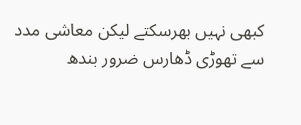کبھی نہیں بھرسکتے لیکن معاشی مدد سے تھوڑی ڈھارس ضرور بندھ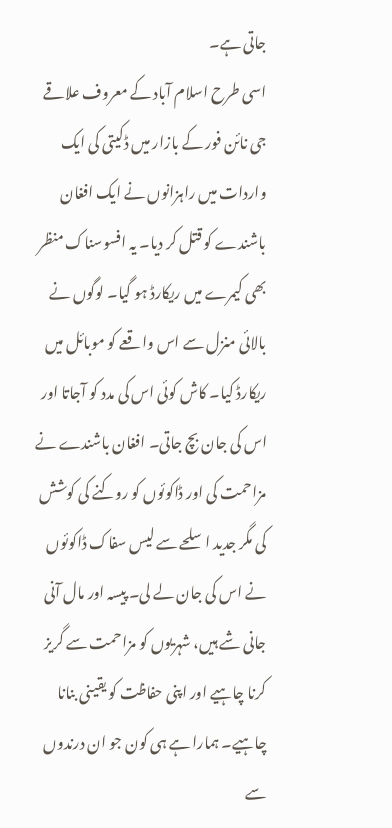جاتی ہے۔
اسی طرح اسلام آباد کے معروف علاقے جی نائن فور کے بازار میں ڈکیتی کی ایک واردات میں راہزانوں نے ایک افغان باشندے کو قتل کر دیا۔ یہ افسوسناک منظر بھی کیمرے میں ریکارڈ ہو گیا۔ لوگوں نے بالائی منزل سے اس واقعے کو موبائل میں ریکارڈ کیا۔ کاش کوئی اس کی مدد کو آجاتا اور اس کی جان بچ جاتی۔ افغان باشندے نے مزاحمت کی اور ڈاکوئوں کو روکنے کی کوشش کی مگر جدید اسلحے سے لیس سفاک ڈاکوئوں نے اس کی جان لے لی۔ پیسہ اور مال آنی جانی شے ہیں، شہریوں کو مزاحمت سے گریز کرنا چاہیے اور اپنی حفاظت کو یقینی بنانا چاہیے۔ ہمارا ہے ہی کون جو ان درندوں سے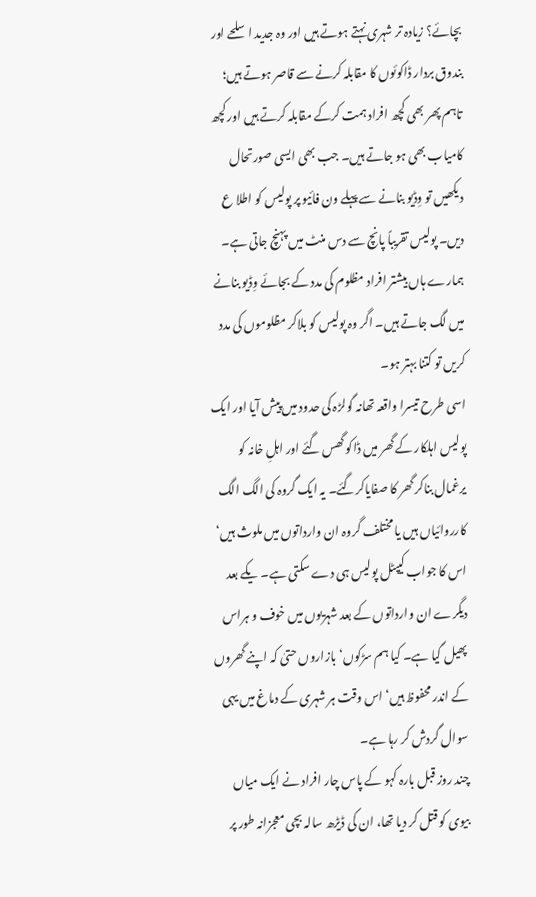بچائے؟ زیادہ تر شہری نہتے ہوتے ہیں اور وہ جدید اسلحے اور بندوق بردار ڈاکوئوں کا مقابلہ کرنے سے قاصر ہوتے ہیں؛ تاہم پھر بھی کچھ افراد ہمت کرکے مقابلہ کرتے ہیں اور کچھ کامیاب بھی ہو جاتے ہیں۔ جب بھی ایسی صورتحال دیکھیں تو وِڈیو بنانے سے پہلے ون فائیو پر پولیس کو اطلا ع دیں۔ پولیس تقریباً پانچ سے دس منٹ میں پہنچ جاتی ہے۔ ہمارے ہاں بیشتر افراد مظلوم کی مدد کے بجائے وِڈیو بنانے میں لگ جاتے ہیں۔ اگر وہ پولیس کو بلاکر مظلوموں کی مدد کریں تو کتنا بہتر ہو۔
اسی طرح تیسرا واقعہ تھانہ گولڑہ کی حدود میں پیش آیا اور ایک پولیس اہلکار کے گھر میں ڈاکو گھس گئے اور اہلِ خانہ کو یرغمال بناکر گھر کا صفایاکرگئے۔ یہ ایک گروہ کی الگ الگ کارروائیاں ہیں یا مختلف گروہ ان وارداتوں میں ملوث ہیں‘ اس کا جواب کیپٹل پولیس ہی دے سکتی ہے۔ یکے بعد دیگرے ان وارداتوں کے بعد شہریوں میں خوف و ہراس پھیل گیا ہے۔ کیا ہم سڑکوں‘ بازاروں حتیٰ کہ اپنے گھروں کے اندر محفوظ ہیں‘ اس وقت ہر شہری کے دماغ میں یہی سوال گردش کر رہا ہے۔
چند روز قبل بارہ کہو کے پاس چار افراد نے ایک میاں بیوی کو قتل کر دیا تھا، ان کی ڈیڑھ سالہ بچی معجزانہ طور پر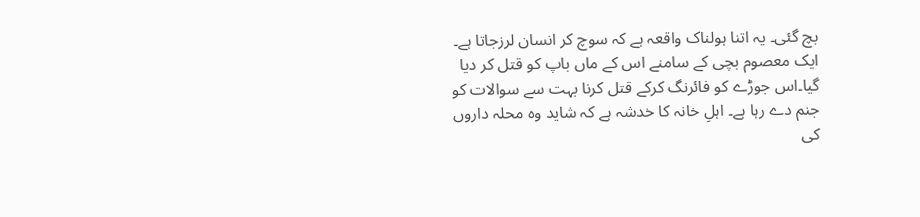بچ گئی۔ یہ اتنا ہولناک واقعہ ہے کہ سوچ کر انسان لرزجاتا ہے۔ ایک معصوم بچی کے سامنے اس کے ماں باپ کو قتل کر دیا گیا۔اس جوڑے کو فائرنگ کرکے قتل کرنا بہت سے سوالات کو جنم دے رہا ہے۔ اہلِ خانہ کا خدشہ ہے کہ شاید وہ محلہ داروں کی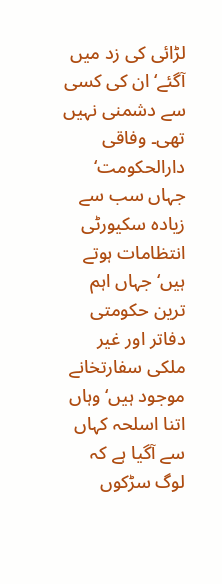لڑائی کی زد میں آگئے‘ ان کی کسی سے دشمنی نہیں تھی۔ وفاقی دارالحکومت‘ جہاں سب سے زیادہ سکیورٹی انتظامات ہوتے ہیں‘ جہاں اہم ترین حکومتی دفاتر اور غیر ملکی سفارتخانے موجود ہیں‘ وہاں اتنا اسلحہ کہاں سے آگیا ہے کہ لوگ سڑکوں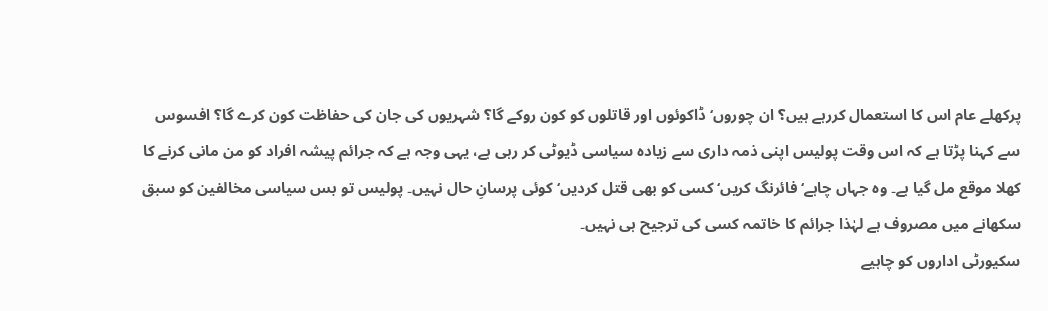پرکھلے عام اس کا استعمال کررہے ہیں؟ ان چوروں‘ ڈاکوئوں اور قاتلوں کو کون روکے گا؟ شہریوں کی جان کی حفاظت کون کرے گا؟ افسوس سے کہنا پڑتا ہے کہ اس وقت پولیس اپنی ذمہ داری سے زیادہ سیاسی ڈیوٹی کر رہی ہے، یہی وجہ ہے کہ جرائم پیشہ افراد کو من مانی کرنے کا کھلا موقع مل گیا ہے۔ وہ جہاں چاہے‘ فائرنگ کریں‘ کسی کو بھی قتل کردیں‘ کوئی پرسانِ حال نہیں۔ پولیس تو بس سیاسی مخالفین کو سبق سکھانے میں مصروف ہے لہٰذا جرائم کا خاتمہ کسی کی ترجیح ہی نہیں۔
سکیورٹی اداروں کو چاہیے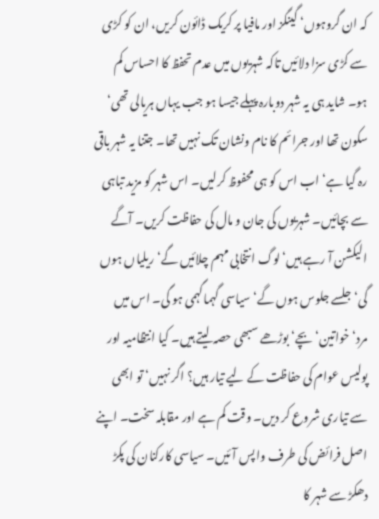کہ ان گروہوں‘ گینگز اور مافیا پر کریک ڈائون کریں، ان کو کڑی سے کڑی سزا دلائیں تاکہ شہریوں میں عدم تحفظ کا احساس کم ہو۔ شاید ہی یہ شہر دوبارہ پہلے جیسا ہو جب یہاں ہریالی تھی‘ سکون تھا اور جرائم کا نام ونشان تک نہیں تھا۔ جتنا یہ شہر باقی رہ گیا ہے‘ اب اس کو ہی محفوظ کرلیں۔ اس شہر کو مزید تباہی سے بچائیں۔ شہریوں کی جان و مال کی حفاظت کریں۔ آگے الیکشن آ رہے ہیں‘ لوگ انتخابی مہم چلائیں گے‘ ریلیاں ہوں گی‘ جلسے جلوس ہوں گے‘ سیاسی گہماگہمی ہو گی۔ اس میں مرد‘خواتین‘ بچے‘ بوڑھے سبھی حصہ لیتے ہیں۔ کیا انتظامیہ اور پولیس عوام کی حفاظت کے لیے تیار ہیں؟ اگر نہیں‘ تو ابھی سے تیاری شروع کر دیں۔ وقت کم ہے اور مقابلہ سخت۔ اپنے اصل فرائض کی طرف واپس آئیں۔ سیاسی کارکنان کی پکڑ دھکڑ سے شہر کا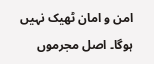امن و امان ٹھیک نہیں ہوگا۔ اصل مجرموں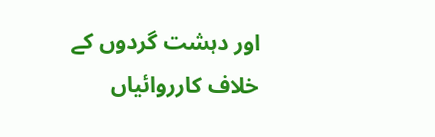اور دہشت گردوں کے خلاف کارروائیاں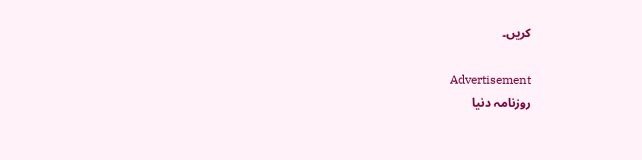کریں۔

Advertisement
روزنامہ دنیا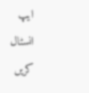ایپ انسٹال کریں